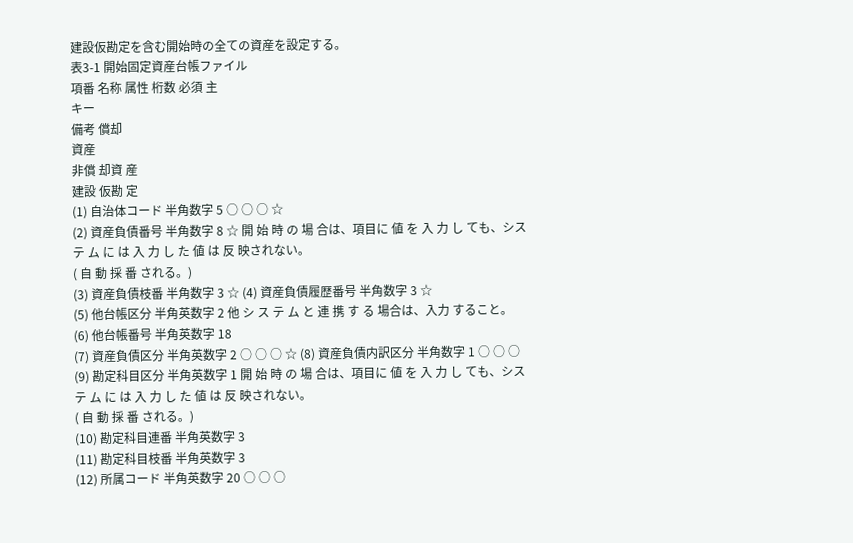建設仮勘定を含む開始時の全ての資産を設定する。
表3-1 開始固定資産台帳ファイル
項番 名称 属性 桁数 必須 主
キー
備考 償却
資産
非償 却資 産
建設 仮勘 定
(1) 自治体コード 半角数字 5 ○ ○ ○ ☆
(2) 資産負債番号 半角数字 8 ☆ 開 始 時 の 場 合は、項目に 値 を 入 力 し ても、システ ム に は 入 力 し た 値 は 反 映されない。
( 自 動 採 番 される。)
(3) 資産負債枝番 半角数字 3 ☆ (4) 資産負債履歴番号 半角数字 3 ☆
(5) 他台帳区分 半角英数字 2 他 シ ス テ ム と 連 携 す る 場合は、入力 すること。
(6) 他台帳番号 半角英数字 18
(7) 資産負債区分 半角英数字 2 ○ ○ ○ ☆ (8) 資産負債内訳区分 半角数字 1 ○ ○ ○
(9) 勘定科目区分 半角英数字 1 開 始 時 の 場 合は、項目に 値 を 入 力 し ても、システ ム に は 入 力 し た 値 は 反 映されない。
( 自 動 採 番 される。)
(10) 勘定科目連番 半角英数字 3
(11) 勘定科目枝番 半角英数字 3
(12) 所属コード 半角英数字 20 ○ ○ ○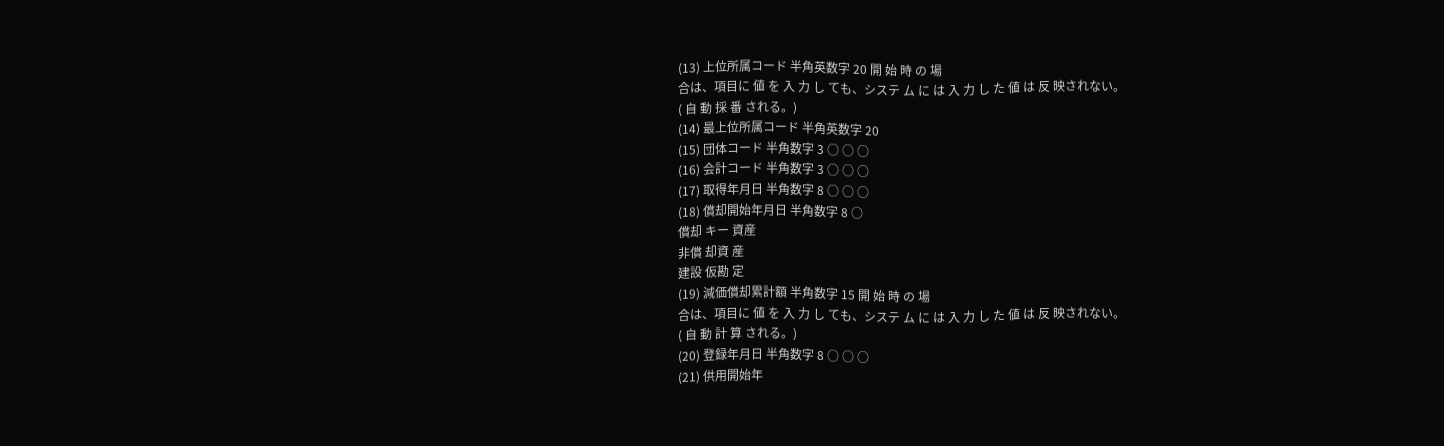(13) 上位所属コード 半角英数字 20 開 始 時 の 場
合は、項目に 値 を 入 力 し ても、システ ム に は 入 力 し た 値 は 反 映されない。
( 自 動 採 番 される。)
(14) 最上位所属コード 半角英数字 20
(15) 団体コード 半角数字 3 ○ ○ ○
(16) 会計コード 半角数字 3 ○ ○ ○
(17) 取得年月日 半角数字 8 ○ ○ ○
(18) 償却開始年月日 半角数字 8 ○
償却 キー 資産
非償 却資 産
建設 仮勘 定
(19) 減価償却累計額 半角数字 15 開 始 時 の 場
合は、項目に 値 を 入 力 し ても、システ ム に は 入 力 し た 値 は 反 映されない。
( 自 動 計 算 される。)
(20) 登録年月日 半角数字 8 ○ ○ ○
(21) 供用開始年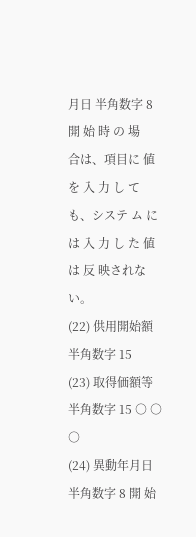月日 半角数字 8 開 始 時 の 場
合は、項目に 値 を 入 力 し ても、システ ム に は 入 力 し た 値 は 反 映されない。
(22) 供用開始額 半角数字 15
(23) 取得価額等 半角数字 15 ○ ○ ○
(24) 異動年月日 半角数字 8 開 始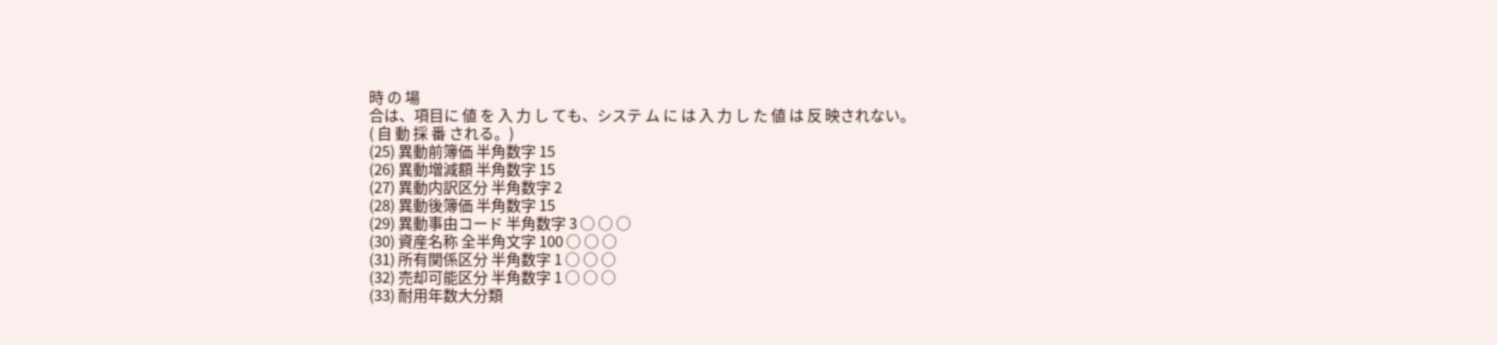時 の 場
合は、項目に 値 を 入 力 し ても、システ ム に は 入 力 し た 値 は 反 映されない。
( 自 動 採 番 される。)
(25) 異動前簿価 半角数字 15
(26) 異動増減額 半角数字 15
(27) 異動内訳区分 半角数字 2
(28) 異動後簿価 半角数字 15
(29) 異動事由コード 半角数字 3 ○ ○ ○
(30) 資産名称 全半角文字 100 ○ ○ ○
(31) 所有関係区分 半角数字 1 ○ ○ ○
(32) 売却可能区分 半角数字 1 ○ ○ ○
(33) 耐用年数大分類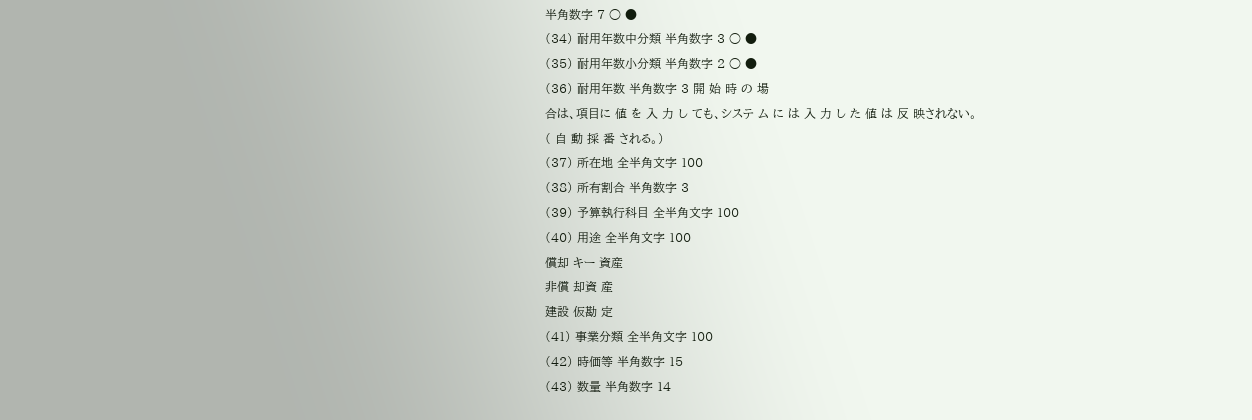半角数字 7 ○ ●
(34) 耐用年数中分類 半角数字 3 ○ ●
(35) 耐用年数小分類 半角数字 2 ○ ●
(36) 耐用年数 半角数字 3 開 始 時 の 場
合は、項目に 値 を 入 力 し ても、システ ム に は 入 力 し た 値 は 反 映されない。
( 自 動 採 番 される。)
(37) 所在地 全半角文字 100
(38) 所有割合 半角数字 3
(39) 予算執行科目 全半角文字 100
(40) 用途 全半角文字 100
償却 キー 資産
非償 却資 産
建設 仮勘 定
(41) 事業分類 全半角文字 100
(42) 時価等 半角数字 15
(43) 数量 半角数字 14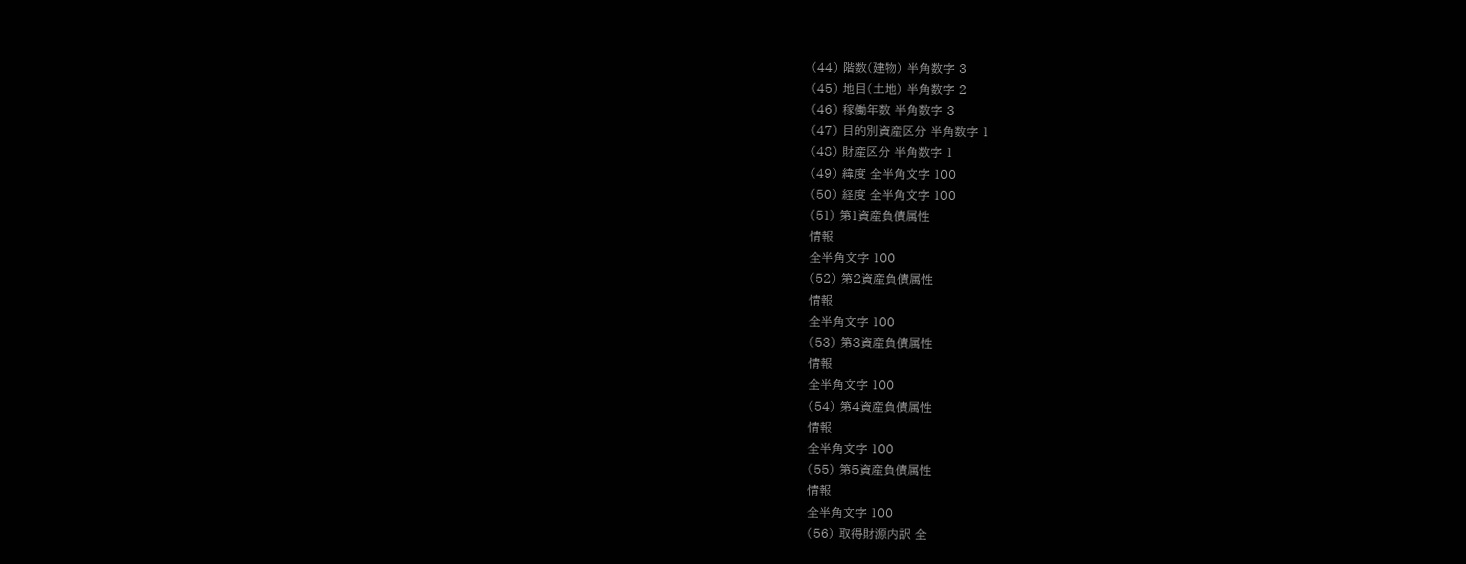(44) 階数(建物) 半角数字 3
(45) 地目(土地) 半角数字 2
(46) 稼働年数 半角数字 3
(47) 目的別資産区分 半角数字 1
(48) 財産区分 半角数字 1
(49) 緯度 全半角文字 100
(50) 経度 全半角文字 100
(51) 第1資産負債属性
情報
全半角文字 100
(52) 第2資産負債属性
情報
全半角文字 100
(53) 第3資産負債属性
情報
全半角文字 100
(54) 第4資産負債属性
情報
全半角文字 100
(55) 第5資産負債属性
情報
全半角文字 100
(56) 取得財源内訳 全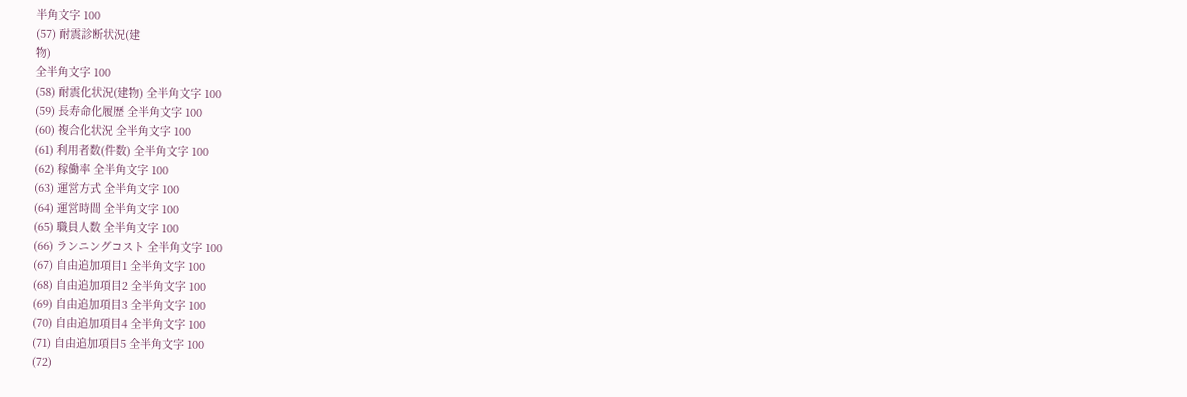半角文字 100
(57) 耐震診断状況(建
物)
全半角文字 100
(58) 耐震化状況(建物) 全半角文字 100
(59) 長寿命化履歴 全半角文字 100
(60) 複合化状況 全半角文字 100
(61) 利用者数(件数) 全半角文字 100
(62) 稼働率 全半角文字 100
(63) 運営方式 全半角文字 100
(64) 運営時間 全半角文字 100
(65) 職員人数 全半角文字 100
(66) ランニングコスト 全半角文字 100
(67) 自由追加項目1 全半角文字 100
(68) 自由追加項目2 全半角文字 100
(69) 自由追加項目3 全半角文字 100
(70) 自由追加項目4 全半角文字 100
(71) 自由追加項目5 全半角文字 100
(72)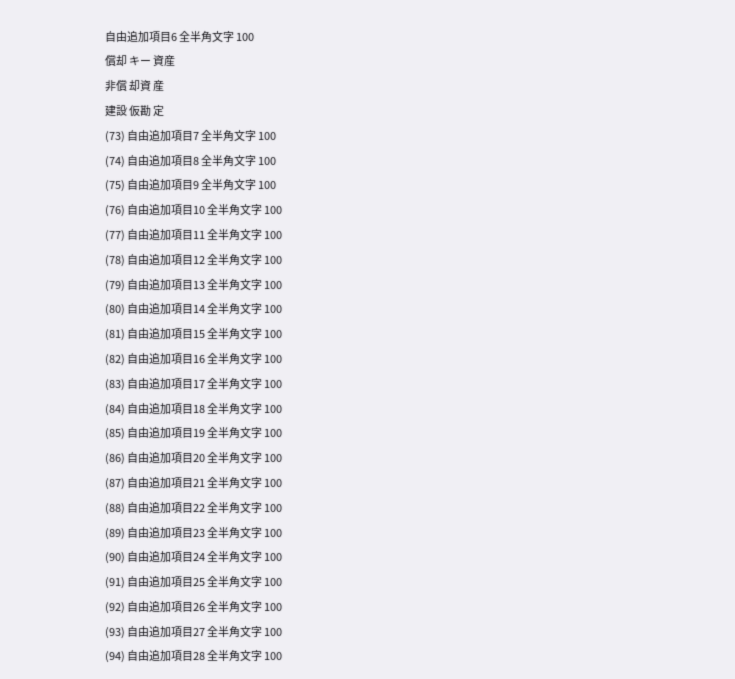自由追加項目6 全半角文字 100
償却 キー 資産
非償 却資 産
建設 仮勘 定
(73) 自由追加項目7 全半角文字 100
(74) 自由追加項目8 全半角文字 100
(75) 自由追加項目9 全半角文字 100
(76) 自由追加項目10 全半角文字 100
(77) 自由追加項目11 全半角文字 100
(78) 自由追加項目12 全半角文字 100
(79) 自由追加項目13 全半角文字 100
(80) 自由追加項目14 全半角文字 100
(81) 自由追加項目15 全半角文字 100
(82) 自由追加項目16 全半角文字 100
(83) 自由追加項目17 全半角文字 100
(84) 自由追加項目18 全半角文字 100
(85) 自由追加項目19 全半角文字 100
(86) 自由追加項目20 全半角文字 100
(87) 自由追加項目21 全半角文字 100
(88) 自由追加項目22 全半角文字 100
(89) 自由追加項目23 全半角文字 100
(90) 自由追加項目24 全半角文字 100
(91) 自由追加項目25 全半角文字 100
(92) 自由追加項目26 全半角文字 100
(93) 自由追加項目27 全半角文字 100
(94) 自由追加項目28 全半角文字 100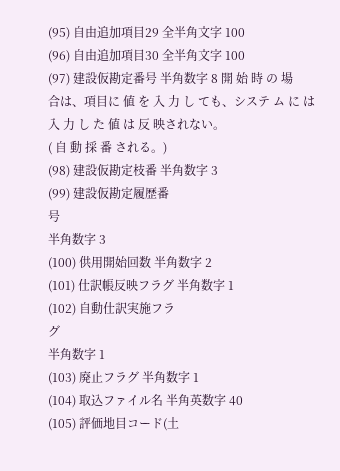(95) 自由追加項目29 全半角文字 100
(96) 自由追加項目30 全半角文字 100
(97) 建設仮勘定番号 半角数字 8 開 始 時 の 場
合は、項目に 値 を 入 力 し ても、システ ム に は 入 力 し た 値 は 反 映されない。
( 自 動 採 番 される。)
(98) 建設仮勘定枝番 半角数字 3
(99) 建設仮勘定履歴番
号
半角数字 3
(100) 供用開始回数 半角数字 2
(101) 仕訳帳反映フラグ 半角数字 1
(102) 自動仕訳実施フラ
グ
半角数字 1
(103) 廃止フラグ 半角数字 1
(104) 取込ファイル名 半角英数字 40
(105) 評価地目コード(土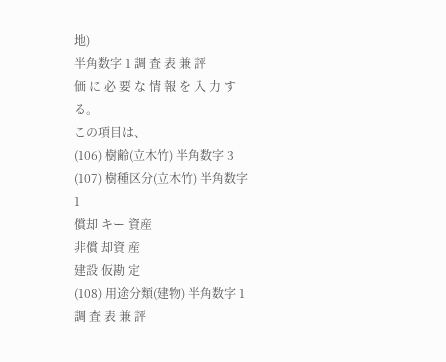地)
半角数字 1 調 査 表 兼 評
価 に 必 要 な 情 報 を 入 力 する。
この項目は、
(106) 樹齢(立木竹) 半角数字 3
(107) 樹種区分(立木竹) 半角数字 1
償却 キー 資産
非償 却資 産
建設 仮勘 定
(108) 用途分類(建物) 半角数字 1 調 査 表 兼 評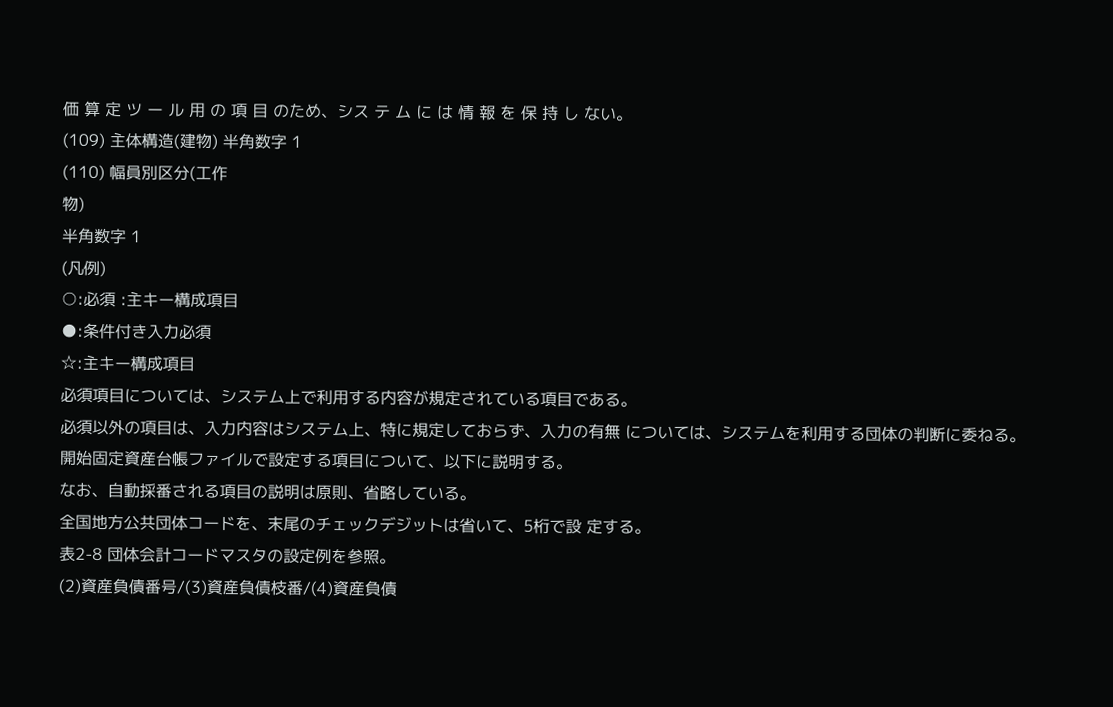価 算 定 ツ ー ル 用 の 項 目 のため、シス テ ム に は 情 報 を 保 持 し ない。
(109) 主体構造(建物) 半角数字 1
(110) 幅員別区分(工作
物)
半角数字 1
(凡例)
○:必須 :主キー構成項目
●:条件付き入力必須
☆:主キー構成項目
必須項目については、システム上で利用する内容が規定されている項目である。
必須以外の項目は、入力内容はシステム上、特に規定しておらず、入力の有無 については、システムを利用する団体の判断に委ねる。
開始固定資産台帳ファイルで設定する項目について、以下に説明する。
なお、自動採番される項目の説明は原則、省略している。
全国地方公共団体コードを、末尾のチェックデジットは省いて、5桁で設 定する。
表2-8 団体会計コードマスタの設定例を参照。
(2)資産負債番号/(3)資産負債枝番/(4)資産負債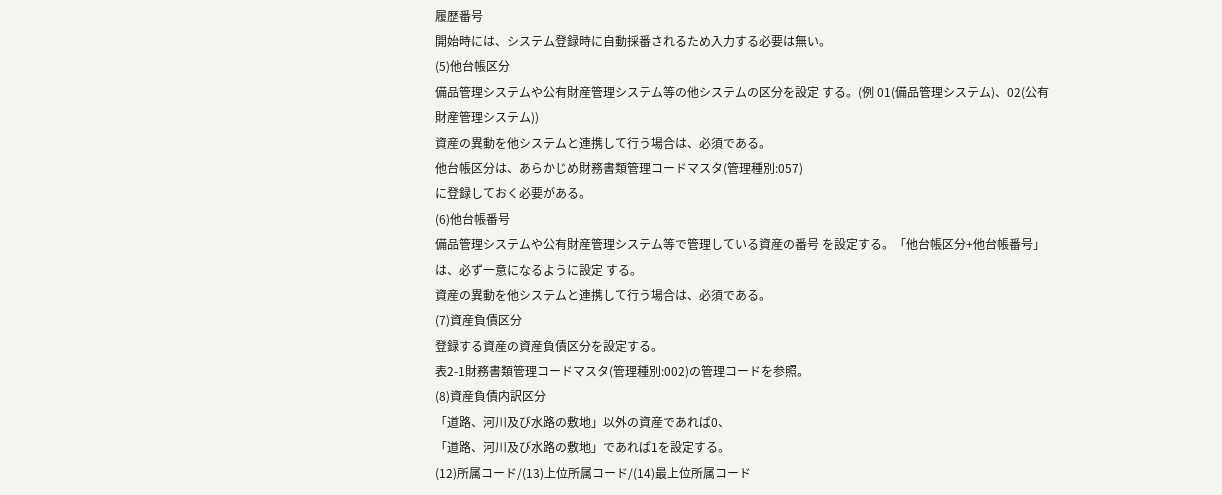履歴番号
開始時には、システム登録時に自動採番されるため入力する必要は無い。
(5)他台帳区分
備品管理システムや公有財産管理システム等の他システムの区分を設定 する。(例 01(備品管理システム)、02(公有財産管理システム))
資産の異動を他システムと連携して行う場合は、必須である。
他台帳区分は、あらかじめ財務書類管理コードマスタ(管理種別:057)
に登録しておく必要がある。
(6)他台帳番号
備品管理システムや公有財産管理システム等で管理している資産の番号 を設定する。「他台帳区分+他台帳番号」は、必ず一意になるように設定 する。
資産の異動を他システムと連携して行う場合は、必須である。
(7)資産負債区分
登録する資産の資産負債区分を設定する。
表2-1財務書類管理コードマスタ(管理種別:002)の管理コードを参照。
(8)資産負債内訳区分
「道路、河川及び水路の敷地」以外の資産であれば0、
「道路、河川及び水路の敷地」であれば1を設定する。
(12)所属コード/(13)上位所属コード/(14)最上位所属コード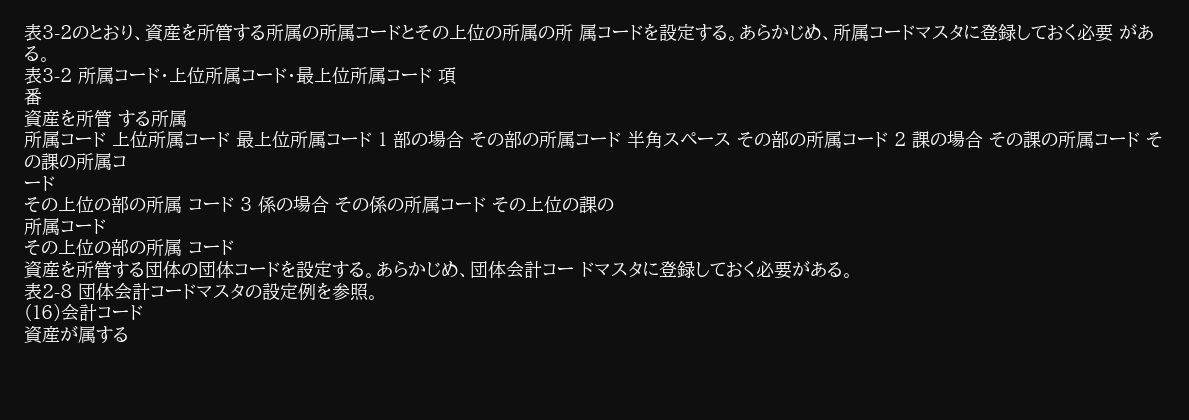表3-2のとおり、資産を所管する所属の所属コードとその上位の所属の所 属コードを設定する。あらかじめ、所属コードマスタに登録しておく必要 がある。
表3-2 所属コード・上位所属コード・最上位所属コード 項
番
資産を所管 する所属
所属コード 上位所属コード 最上位所属コード 1 部の場合 その部の所属コード 半角スペース その部の所属コード 2 課の場合 その課の所属コード その課の所属コ
ード
その上位の部の所属 コード 3 係の場合 その係の所属コード その上位の課の
所属コード
その上位の部の所属 コード
資産を所管する団体の団体コードを設定する。あらかじめ、団体会計コー ドマスタに登録しておく必要がある。
表2-8 団体会計コードマスタの設定例を参照。
(16)会計コード
資産が属する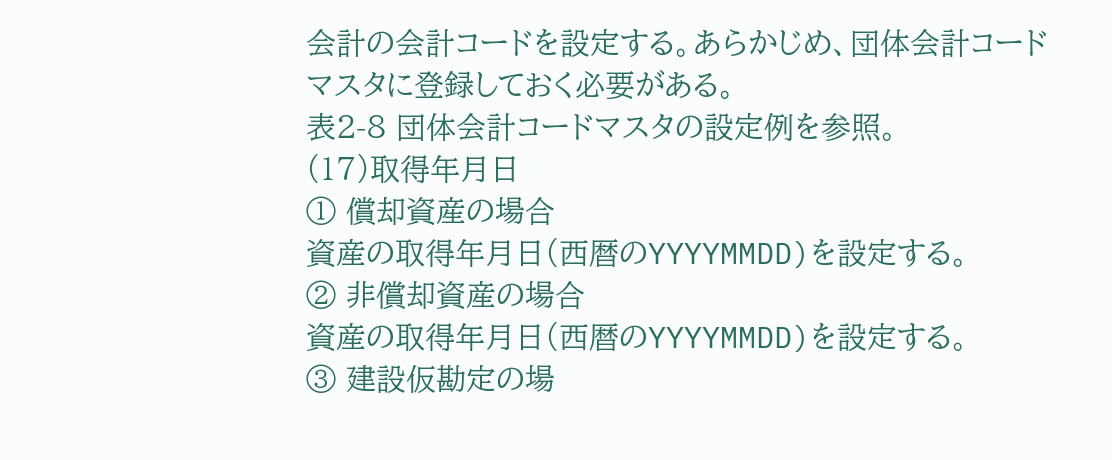会計の会計コードを設定する。あらかじめ、団体会計コード マスタに登録しておく必要がある。
表2-8 団体会計コードマスタの設定例を参照。
(17)取得年月日
① 償却資産の場合
資産の取得年月日(西暦のYYYYMMDD)を設定する。
② 非償却資産の場合
資産の取得年月日(西暦のYYYYMMDD)を設定する。
③ 建設仮勘定の場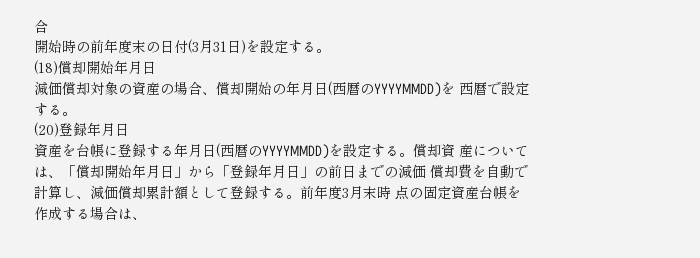合
開始時の前年度末の日付(3月31日)を設定する。
(18)償却開始年月日
減価償却対象の資産の場合、償却開始の年月日(西暦のYYYYMMDD)を 西暦で設定する。
(20)登録年月日
資産を台帳に登録する年月日(西暦のYYYYMMDD)を設定する。償却資 産については、「償却開始年月日」から「登録年月日」の前日までの減価 償却費を自動で計算し、減価償却累計額として登録する。前年度3月末時 点の固定資産台帳を作成する場合は、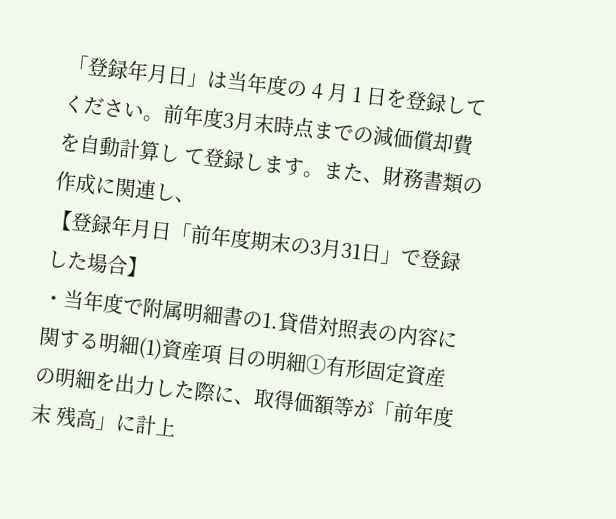「登録年月日」は当年度の 4 月 1 日を登録してください。前年度3月末時点までの減価償却費を自動計算し て登録します。また、財務書類の作成に関連し、
【登録年月日「前年度期末の3月31日」で登録した場合】
・当年度で附属明細書の1.貸借対照表の内容に関する明細(1)資産項 目の明細①有形固定資産の明細を出力した際に、取得価額等が「前年度末 残高」に計上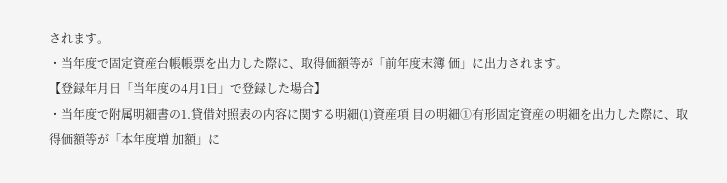されます。
・当年度で固定資産台帳帳票を出力した際に、取得価額等が「前年度末簿 価」に出力されます。
【登録年月日「当年度の4月1日」で登録した場合】
・当年度で附属明細書の1.貸借対照表の内容に関する明細(1)資産項 目の明細①有形固定資産の明細を出力した際に、取得価額等が「本年度増 加額」に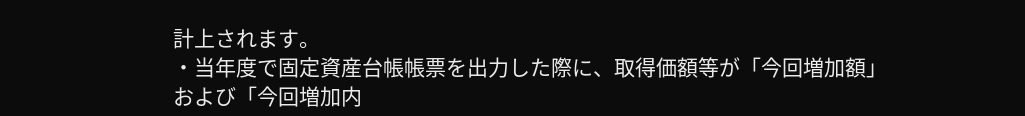計上されます。
・当年度で固定資産台帳帳票を出力した際に、取得価額等が「今回増加額」
および「今回増加内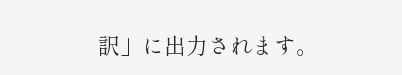訳」に出力されます。